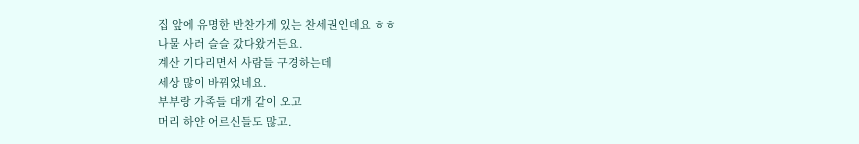집 앞에 유명한 반찬가게 있는 찬세권인데요 ㅎㅎ
나물 사러 슬슬 갔다왔거든요.
계산 기다리면서 사람들 구경하는데
세상 많이 바꿔었네요.
부부랑 가족들 대개 같이 오고
머리 하얀 어르신들도 많고.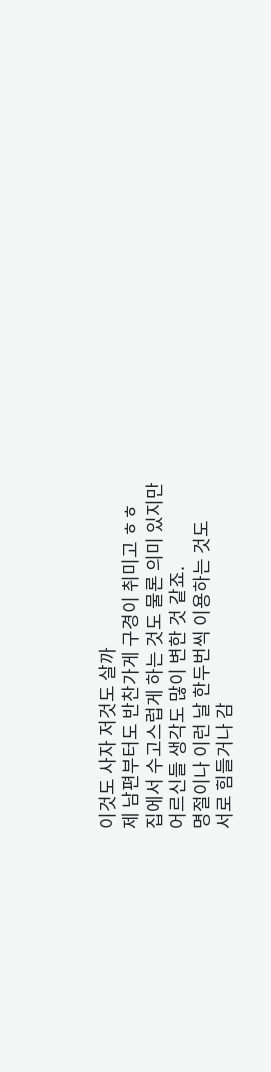이것도 사자 저것도 살까
제 남편부터도 반찬가게 구경이 취미고 ㅎㅎ
집에서 수고스럽게 하는 것도 물론 의미 있지만
어르신들 생각도 많이 변한 것 같죠.
명절이나 이런 날 한두번씩 이용하는 것도
서로 힘들거나 감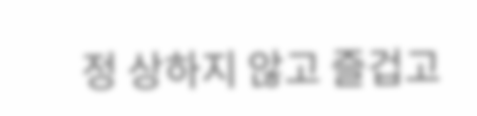정 상하지 않고 즐겁고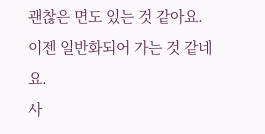괜찮은 면도 있는 것 같아요.
이젠 일반화되어 가는 것 같네요.
사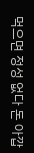먹으면 정성 없다 돈 아깝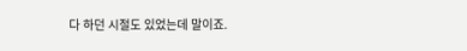다 하던 시절도 있었는데 말이죠.